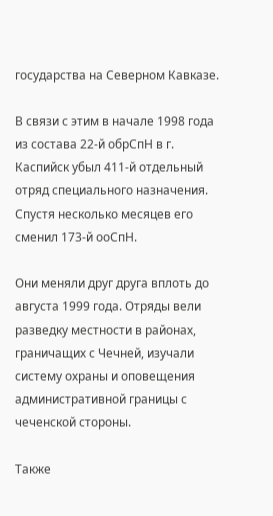государства на Северном Кавказе.

В связи с этим в начале 1998 года из состава 22-й обрСпН в г. Каспийск убыл 411-й отдельный отряд специального назначения. Спустя несколько месяцев его сменил 173-й ооСпН.

Они меняли друг друга вплоть до августа 1999 года. Отряды вели разведку местности в районах, граничащих с Чечней, изучали систему охраны и оповещения административной границы с чеченской стороны.

Также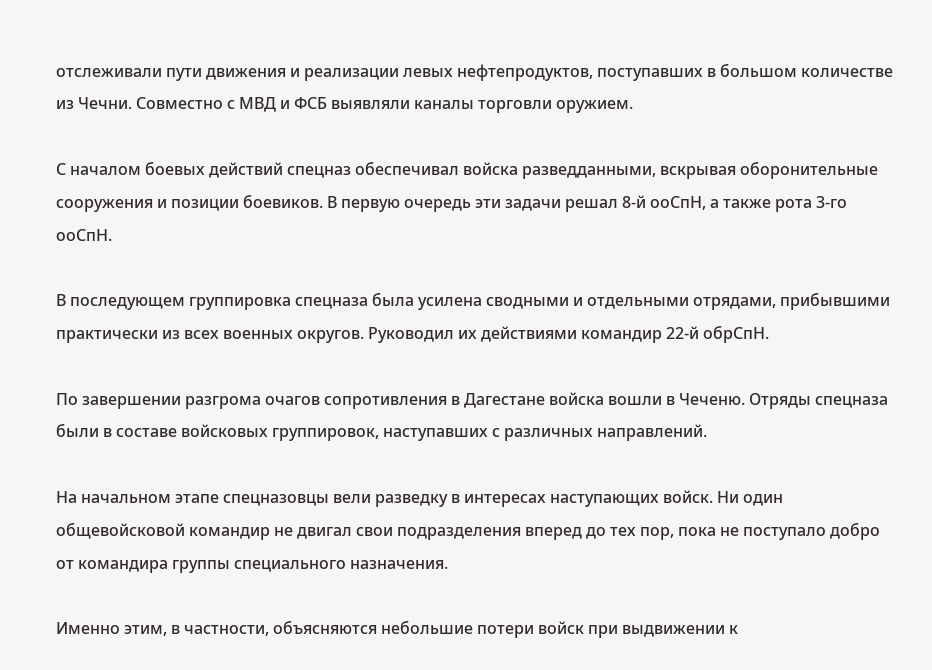отслеживали пути движения и реализации левых нефтепродуктов, поступавших в большом количестве из Чечни. Совместно с МВД и ФСБ выявляли каналы торговли оружием.

С началом боевых действий спецназ обеспечивал войска разведданными, вскрывая оборонительные сооружения и позиции боевиков. В первую очередь эти задачи решал 8-й ооСпН, а также рота 3-го ооСпН.

В последующем группировка спецназа была усилена сводными и отдельными отрядами, прибывшими практически из всех военных округов. Руководил их действиями командир 22-й обрСпН.

По завершении разгрома очагов сопротивления в Дагестане войска вошли в Чеченю. Отряды спецназа были в составе войсковых группировок, наступавших с различных направлений.

На начальном этапе спецназовцы вели разведку в интересах наступающих войск. Ни один общевойсковой командир не двигал свои подразделения вперед до тех пор, пока не поступало добро от командира группы специального назначения.

Именно этим, в частности, объясняются небольшие потери войск при выдвижении к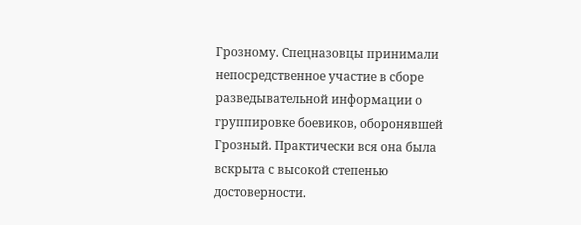Грозному. Спецназовцы принимали непосредственное участие в сборе разведывательной информации о группировке боевиков, оборонявшей Грозный. Практически вся она была вскрыта с высокой степенью достоверности.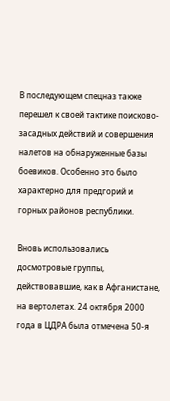В последующем спецназ также перешел к своей тактике поисково-засадных действий и совершения налетов на обнаруженные базы боевиков. Особенно это было характерно для предгорий и горных районов республики.

Вновь использовались досмотровые группы, действовавшие, как в Афганистане, на вертолетах. 24 октября 2000 года в ЦДРА была отмечена 50-я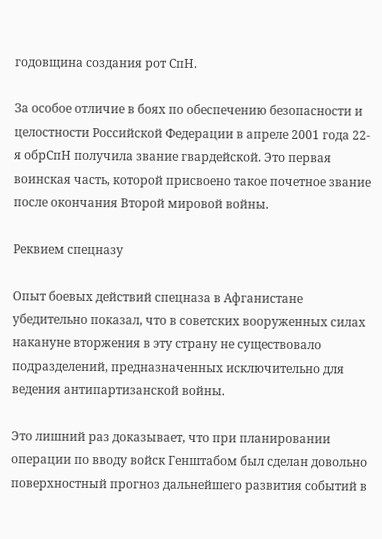годовщина создания рот СпН.

За особое отличие в боях по обеспечению безопасности и целостности Российской Федерации в апреле 2001 года 22-я обрСпН получила звание гвардейской. Это первая воинская часть, которой присвоено такое почетное звание после окончания Второй мировой войны.

Реквием спецназу

Опыт боевых действий спецназа в Афганистане убедительно показал, что в советских вооруженных силах накануне вторжения в эту страну не существовало подразделений, предназначенных исключительно для ведения антипартизанской войны.

Это лишний раз доказывает, что при планировании операции по вводу войск Генштабом был сделан довольно поверхностный прогноз дальнейшего развития событий в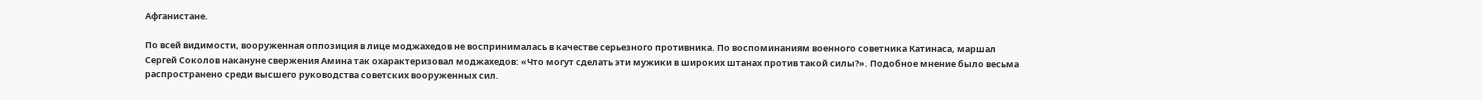Афганистане.

По всей видимости, вооруженная оппозиция в лице моджахедов не воспринималась в качестве серьезного противника. По воспоминаниям военного советника Катинаса, маршал Сергей Соколов накануне свержения Амина так охарактеризовал моджахедов: «Что могут сделать эти мужики в широких штанах против такой силы?». Подобное мнение было весьма распространено среди высшего руководства советских вооруженных сил.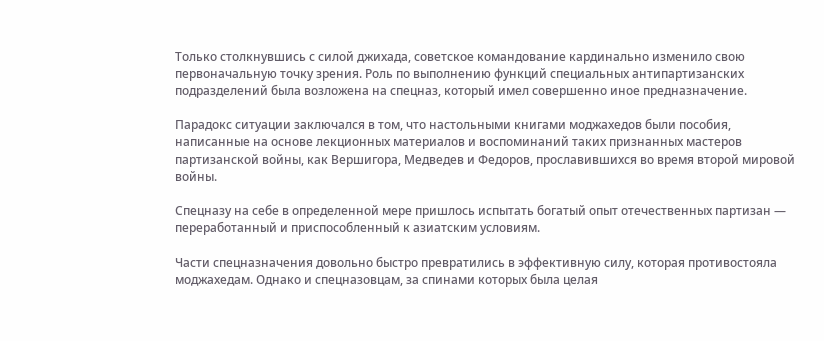Только столкнувшись с силой джихада, советское командование кардинально изменило свою первоначальную точку зрения. Роль по выполнению функций специальных антипартизанских подразделений была возложена на спецназ, который имел совершенно иное предназначение.

Парадокс ситуации заключался в том, что настольными книгами моджахедов были пособия, написанные на основе лекционных материалов и воспоминаний таких признанных мастеров партизанской войны, как Вершигора, Медведев и Федоров, прославившихся во время второй мировой войны.

Спецназу на себе в определенной мере пришлось испытать богатый опыт отечественных партизан — переработанный и приспособленный к азиатским условиям.

Части спецназначения довольно быстро превратились в эффективную силу, которая противостояла моджахедам. Однако и спецназовцам, за спинами которых была целая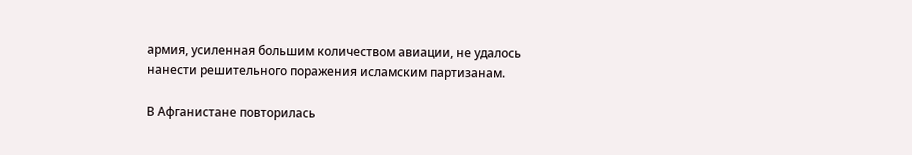армия, усиленная большим количеством авиации, не удалось нанести решительного поражения исламским партизанам.

В Афганистане повторилась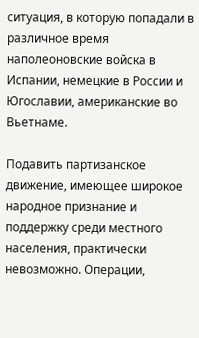ситуация, в которую попадали в различное время наполеоновские войска в Испании, немецкие в России и Югославии, американские во Вьетнаме.

Подавить партизанское движение, имеющее широкое народное признание и поддержку среди местного населения, практически невозможно. Операции,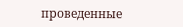проведенные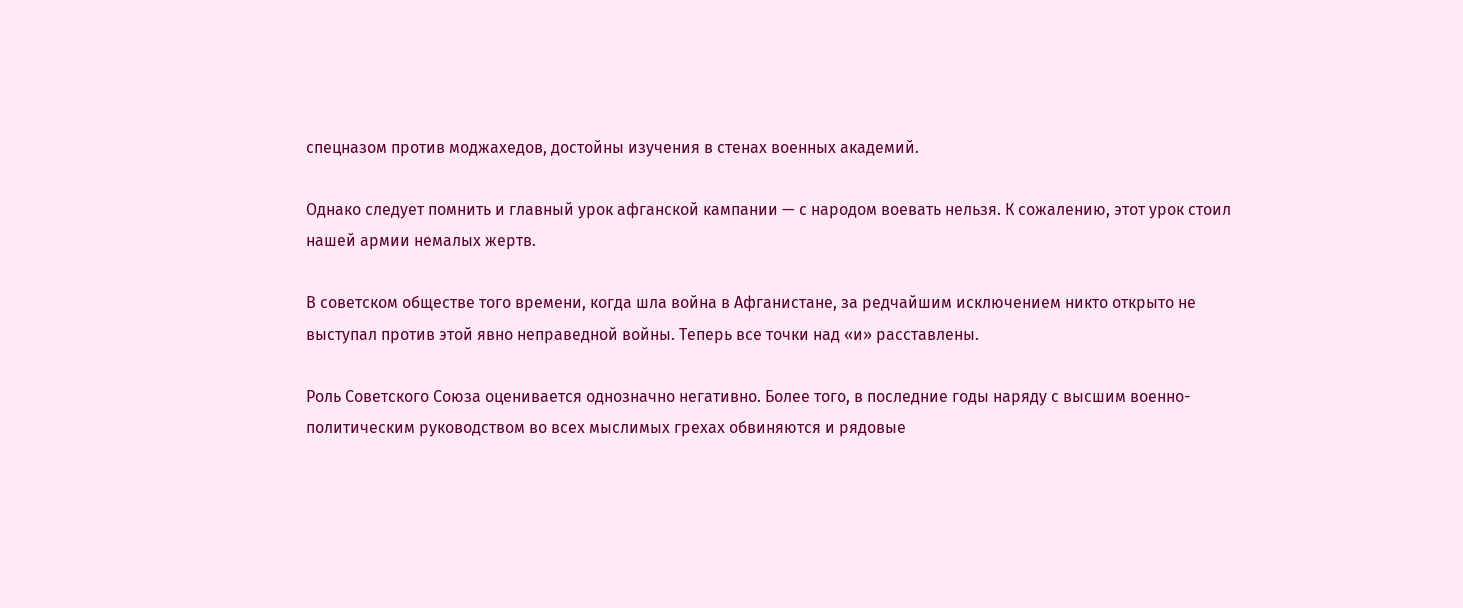спецназом против моджахедов, достойны изучения в стенах военных академий.

Однако следует помнить и главный урок афганской кампании — с народом воевать нельзя. К сожалению, этот урок стоил нашей армии немалых жертв.

В советском обществе того времени, когда шла война в Афганистане, за редчайшим исключением никто открыто не выступал против этой явно неправедной войны. Теперь все точки над «и» расставлены.

Роль Советского Союза оценивается однозначно негативно. Более того, в последние годы наряду с высшим военно-политическим руководством во всех мыслимых грехах обвиняются и рядовые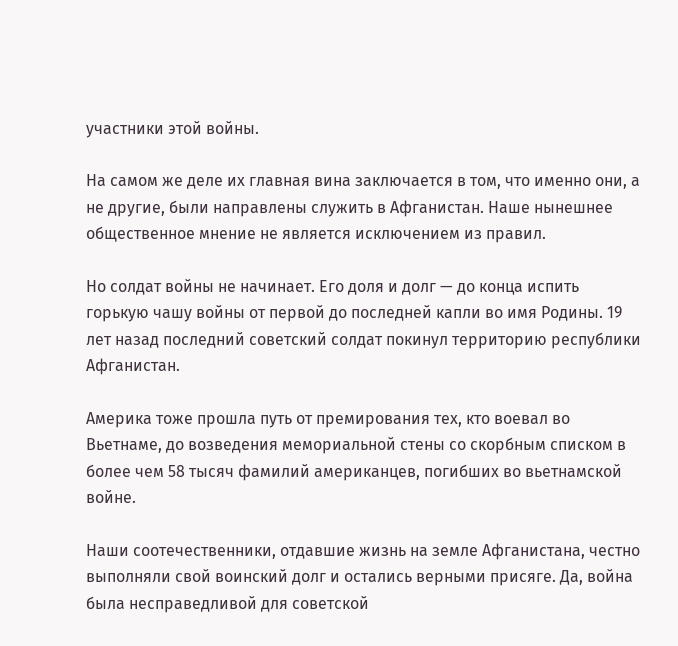участники этой войны.

На самом же деле их главная вина заключается в том, что именно они, а не другие, были направлены служить в Афганистан. Наше нынешнее общественное мнение не является исключением из правил.

Но солдат войны не начинает. Его доля и долг — до конца испить горькую чашу войны от первой до последней капли во имя Родины. 19 лет назад последний советский солдат покинул территорию республики Афганистан.

Америка тоже прошла путь от премирования тех, кто воевал во Вьетнаме, до возведения мемориальной стены со скорбным списком в более чем 58 тысяч фамилий американцев, погибших во вьетнамской войне.

Наши соотечественники, отдавшие жизнь на земле Афганистана, честно выполняли свой воинский долг и остались верными присяге. Да, война была несправедливой для советской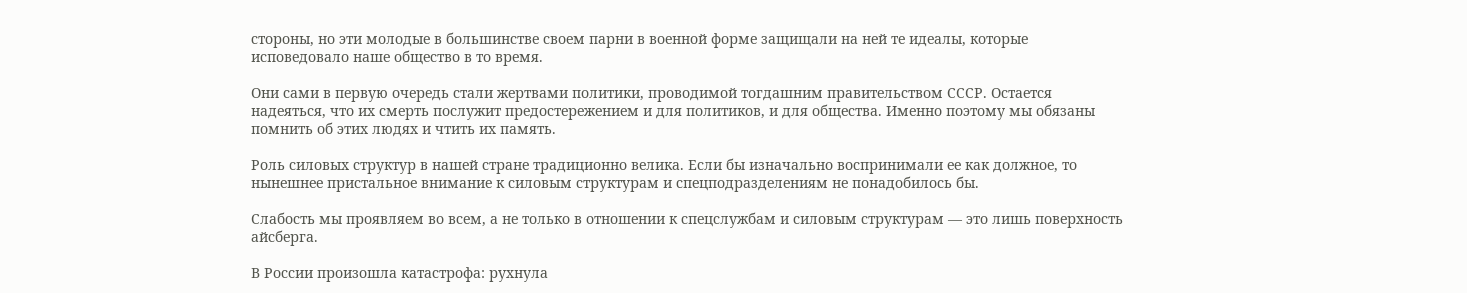стороны, но эти молодые в большинстве своем парни в военной форме защищали на ней те идеалы, которые исповедовало наше общество в то время.

Они сами в первую очередь стали жертвами политики, проводимой тогдашним правительством СССР. Остается надеяться, что их смерть послужит предостережением и для политиков, и для общества. Именно поэтому мы обязаны помнить об этих людях и чтить их память.

Роль силовых структур в нашей стране традиционно велика. Если бы изначально воспринимали ее как должное, то нынешнее пристальное внимание к силовым структурам и спецподразделениям не понадобилось бы.

Слабость мы проявляем во всем, а не только в отношении к спецслужбам и силовым структурам — это лишь поверхность айсберга.

В России произошла катастрофа: рухнула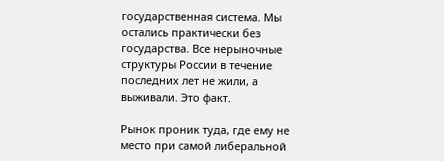государственная система. Мы остались практически без государства. Все нерыночные структуры России в течение последних лет не жили, а выживали. Это факт.

Рынок проник туда, где ему не место при самой либеральной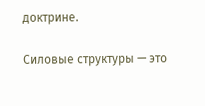доктрине.

Силовые структуры — это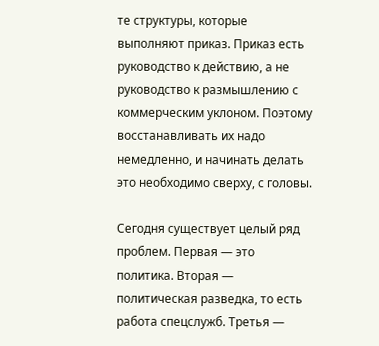те структуры, которые выполняют приказ. Приказ есть руководство к действию, а не руководство к размышлению с коммерческим уклоном. Поэтому восстанавливать их надо немедленно, и начинать делать это необходимо сверху, с головы.

Сегодня существует целый ряд проблем. Первая — это политика. Вторая — политическая разведка, то есть работа спецслужб. Третья —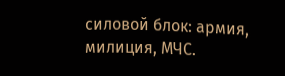силовой блок: армия, милиция, МЧС.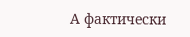А фактически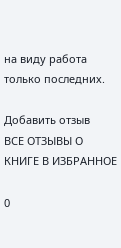на виду работа только последних.

Добавить отзыв
ВСЕ ОТЗЫВЫ О КНИГЕ В ИЗБРАННОЕ

0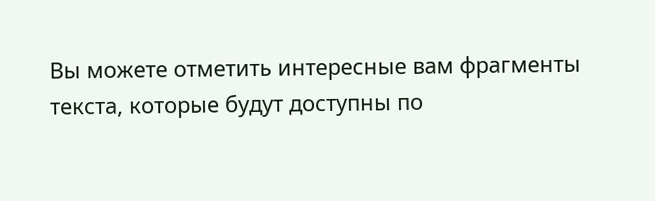Вы можете отметить интересные вам фрагменты текста, которые будут доступны по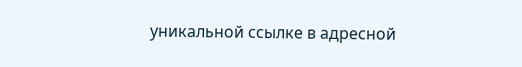уникальной ссылке в адресной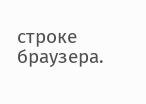строке браузера.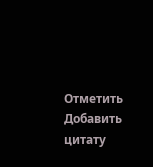Отметить Добавить цитату